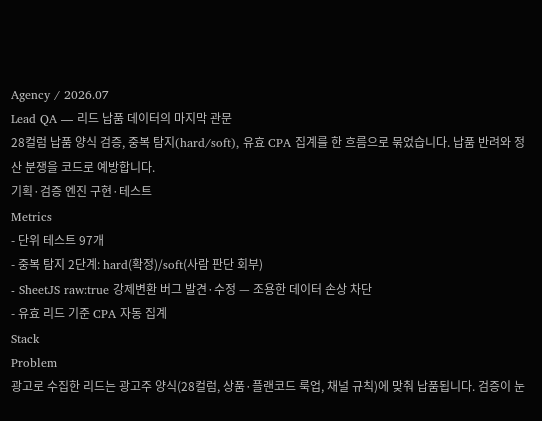Agency / 2026.07
Lead QA — 리드 납품 데이터의 마지막 관문
28컬럼 납품 양식 검증, 중복 탐지(hard/soft), 유효 CPA 집계를 한 흐름으로 묶었습니다. 납품 반려와 정산 분쟁을 코드로 예방합니다.
기획·검증 엔진 구현·테스트
Metrics
- 단위 테스트 97개
- 중복 탐지 2단계: hard(확정)/soft(사람 판단 회부)
- SheetJS raw:true 강제변환 버그 발견·수정 — 조용한 데이터 손상 차단
- 유효 리드 기준 CPA 자동 집계
Stack
Problem
광고로 수집한 리드는 광고주 양식(28컬럼, 상품·플랜코드 룩업, 채널 규칙)에 맞춰 납품됩니다. 검증이 눈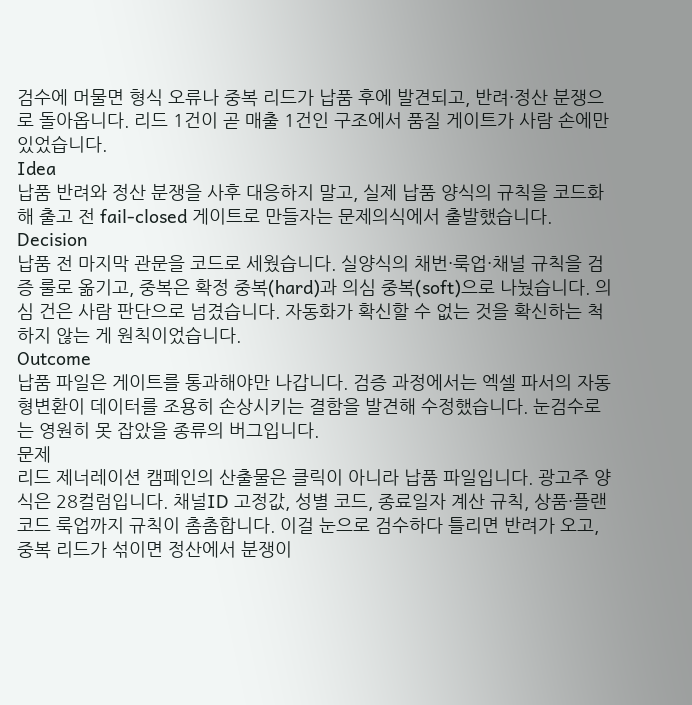검수에 머물면 형식 오류나 중복 리드가 납품 후에 발견되고, 반려·정산 분쟁으로 돌아옵니다. 리드 1건이 곧 매출 1건인 구조에서 품질 게이트가 사람 손에만 있었습니다.
Idea
납품 반려와 정산 분쟁을 사후 대응하지 말고, 실제 납품 양식의 규칙을 코드화해 출고 전 fail-closed 게이트로 만들자는 문제의식에서 출발했습니다.
Decision
납품 전 마지막 관문을 코드로 세웠습니다. 실양식의 채번·룩업·채널 규칙을 검증 룰로 옮기고, 중복은 확정 중복(hard)과 의심 중복(soft)으로 나눴습니다. 의심 건은 사람 판단으로 넘겼습니다. 자동화가 확신할 수 없는 것을 확신하는 척하지 않는 게 원칙이었습니다.
Outcome
납품 파일은 게이트를 통과해야만 나갑니다. 검증 과정에서는 엑셀 파서의 자동 형변환이 데이터를 조용히 손상시키는 결함을 발견해 수정했습니다. 눈검수로는 영원히 못 잡았을 종류의 버그입니다.
문제
리드 제너레이션 캠페인의 산출물은 클릭이 아니라 납품 파일입니다. 광고주 양식은 28컬럼입니다. 채널ID 고정값, 성별 코드, 종료일자 계산 규칙, 상품·플랜코드 룩업까지 규칙이 촘촘합니다. 이걸 눈으로 검수하다 틀리면 반려가 오고, 중복 리드가 섞이면 정산에서 분쟁이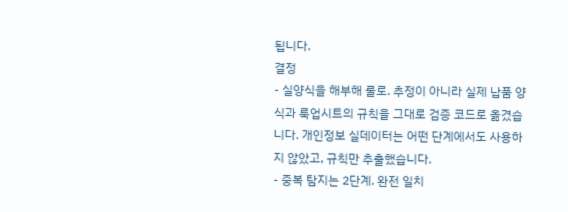됩니다.
결정
- 실양식을 해부해 룰로. 추정이 아니라 실제 납품 양식과 룩업시트의 규칙을 그대로 검증 코드로 옮겼습니다. 개인정보 실데이터는 어떤 단계에서도 사용하지 않았고, 규칙만 추출했습니다.
- 중복 탐지는 2단계. 완전 일치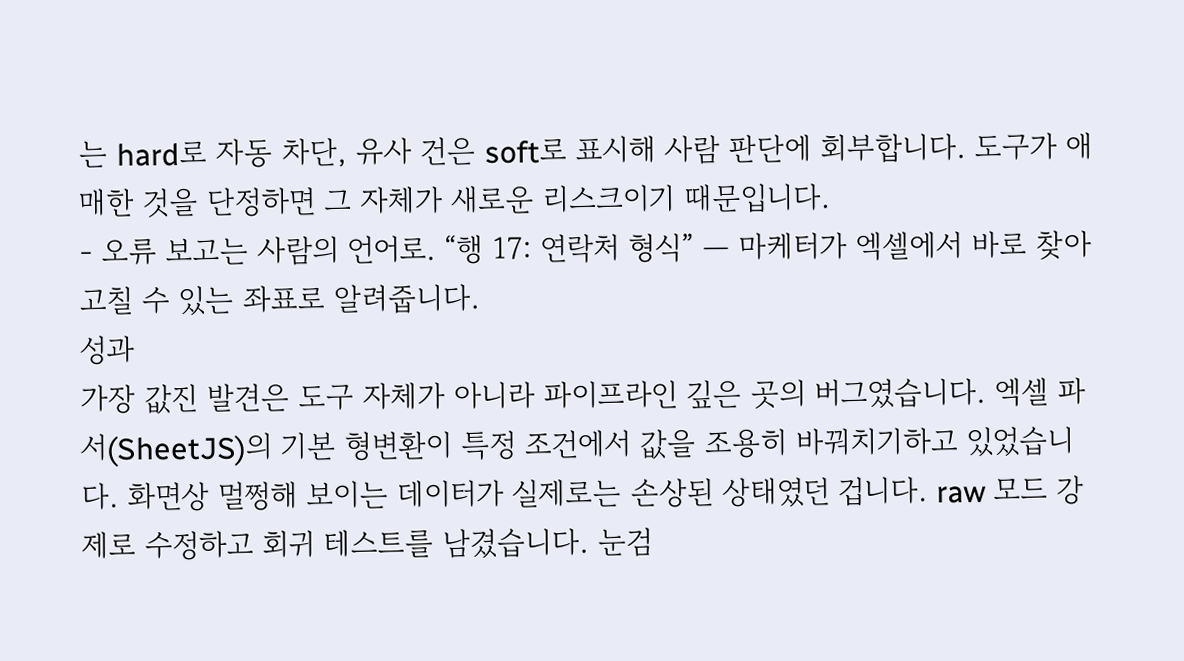는 hard로 자동 차단, 유사 건은 soft로 표시해 사람 판단에 회부합니다. 도구가 애매한 것을 단정하면 그 자체가 새로운 리스크이기 때문입니다.
- 오류 보고는 사람의 언어로. “행 17: 연락처 형식” — 마케터가 엑셀에서 바로 찾아 고칠 수 있는 좌표로 알려줍니다.
성과
가장 값진 발견은 도구 자체가 아니라 파이프라인 깊은 곳의 버그였습니다. 엑셀 파서(SheetJS)의 기본 형변환이 특정 조건에서 값을 조용히 바꿔치기하고 있었습니다. 화면상 멀쩡해 보이는 데이터가 실제로는 손상된 상태였던 겁니다. raw 모드 강제로 수정하고 회귀 테스트를 남겼습니다. 눈검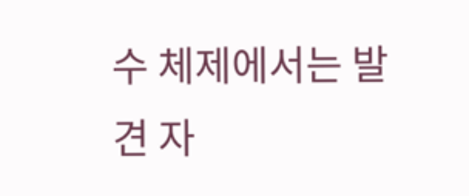수 체제에서는 발견 자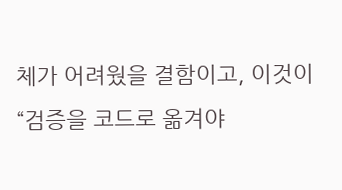체가 어려웠을 결함이고, 이것이 “검증을 코드로 옮겨야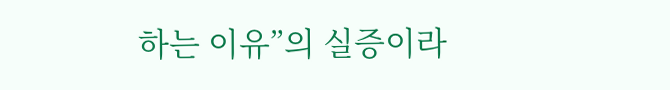하는 이유”의 실증이라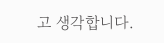고 생각합니다.